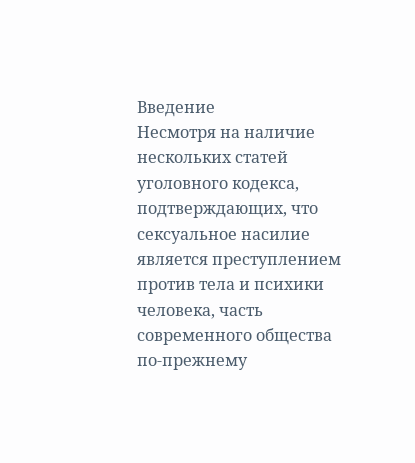Введение
Несмотря на наличие нескольких статей уголовного кодекса, подтверждающих, что сексуальное насилие является преступлением против тела и психики человека, часть современного общества по-прежнему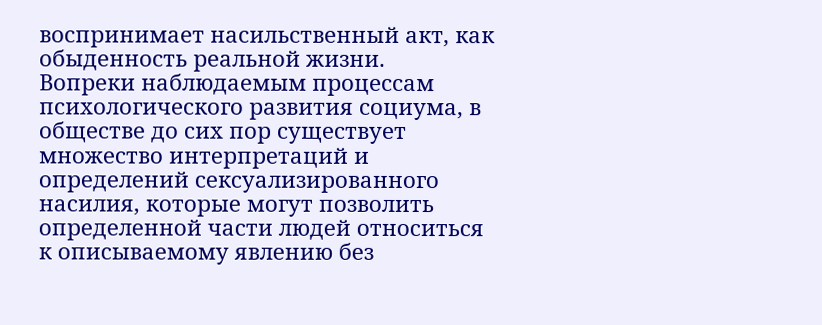воспринимает насильственный акт, как обыденность реальной жизни.
Вопреки наблюдаемым процессам психологического развития социума, в обществе до сих пор существует множество интерпретаций и определений сексуализированного насилия, которые могут позволить определенной части людей относиться к описываемому явлению без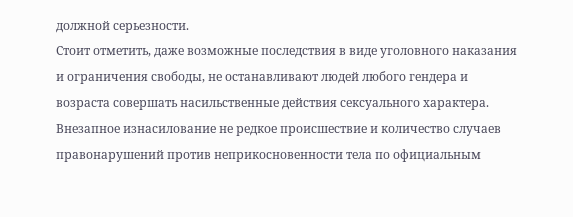должной серьезности.
Стоит отметить, даже возможные последствия в виде уголовного наказания и ограничения свободы, не останавливают людей любого гендера и возраста совершать насильственные действия сексуального характера.
Внезапное изнасилование не редкое происшествие и количество случаев правонарушений против неприкосновенности тела по официальным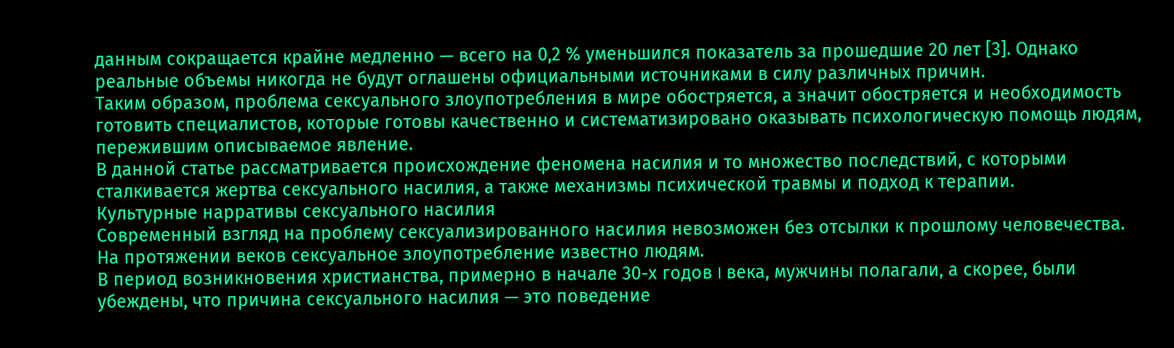данным сокращается крайне медленно — всего на 0,2 % уменьшился показатель за прошедшие 20 лет [3]. Однако реальные объемы никогда не будут оглашены официальными источниками в силу различных причин.
Таким образом, проблема сексуального злоупотребления в мире обостряется, а значит обостряется и необходимость готовить специалистов, которые готовы качественно и систематизировано оказывать психологическую помощь людям, пережившим описываемое явление.
В данной статье рассматривается происхождение феномена насилия и то множество последствий, с которыми сталкивается жертва сексуального насилия, а также механизмы психической травмы и подход к терапии.
Культурные нарративы сексуального насилия
Современный взгляд на проблему сексуализированного насилия невозможен без отсылки к прошлому человечества.
На протяжении веков сексуальное злоупотребление известно людям.
В период возникновения христианства, примерно в начале 30-х годов I века, мужчины полагали, а скорее, были убеждены, что причина сексуального насилия — это поведение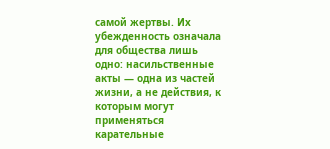самой жертвы. Их убежденность означала для общества лишь одно: насильственные акты — одна из частей жизни, а не действия, к которым могут применяться карательные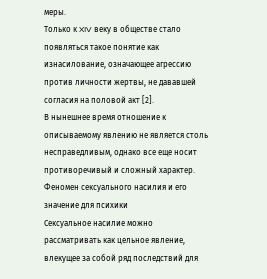меры.
Только к XIV веку в обществе стало появляться такое понятие как изнасилование, означающее агрессию против личности жертвы, не дававшей согласия на половой акт [2].
В нынешнее время отношение к описываемому явлению не является столь несправедливым, однако все еще носит противоречивый и сложный характер.
Феномен сексуального насилия и его значение для психики
Сексуальное насилие можно рассматривать как цельное явление, влекущее за собой ряд последствий для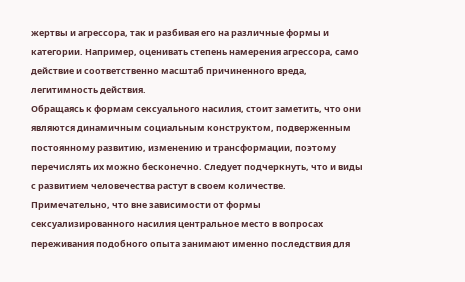жертвы и агрессора, так и разбивая его на различные формы и категории. Например, оценивать степень намерения агрессора, само действие и соответственно масштаб причиненного вреда, легитимность действия.
Обращаясь к формам сексуального насилия, стоит заметить, что они являются динамичным социальным конструктом, подверженным постоянному развитию, изменению и трансформации, поэтому перечислять их можно бесконечно. Следует подчеркнуть, что и виды с развитием человечества растут в своем количестве.
Примечательно, что вне зависимости от формы сексуализированного насилия центральное место в вопросах переживания подобного опыта занимают именно последствия для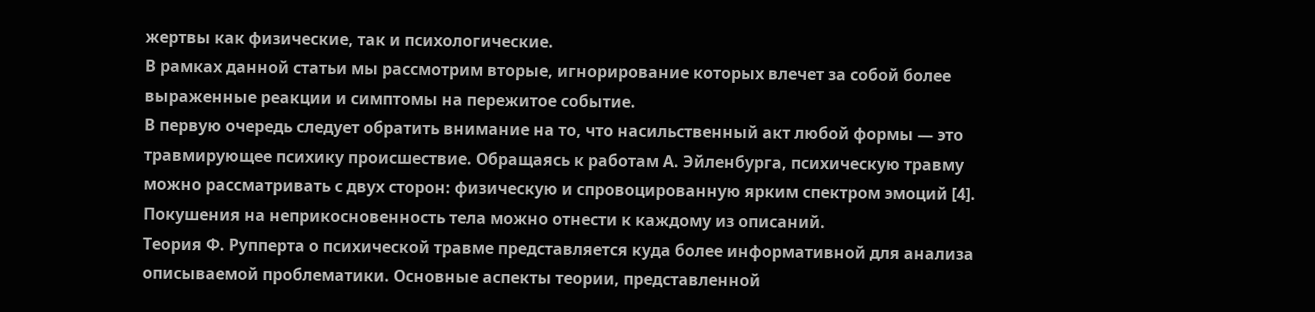жертвы как физические, так и психологические.
В рамках данной статьи мы рассмотрим вторые, игнорирование которых влечет за собой более выраженные реакции и симптомы на пережитое событие.
В первую очередь следует обратить внимание на то, что насильственный акт любой формы — это травмирующее психику происшествие. Обращаясь к работам А. Эйленбурга, психическую травму можно рассматривать с двух сторон: физическую и спровоцированную ярким спектром эмоций [4]. Покушения на неприкосновенность тела можно отнести к каждому из описаний.
Теория Ф. Рупперта о психической травме представляется куда более информативной для анализа описываемой проблематики. Основные аспекты теории, представленной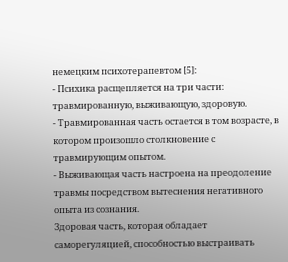немецким психотерапевтом [5]:
- Психика расщепляется на три части: травмированную, выживающую, здоровую.
- Травмированная часть остается в том возрасте, в котором произошло столкновение с травмирующим опытом.
- Выживающая часть настроена на преодоление травмы посредством вытеснения негативного опыта из сознания.
Здоровая часть, которая обладает саморегуляцией, способностью выстраивать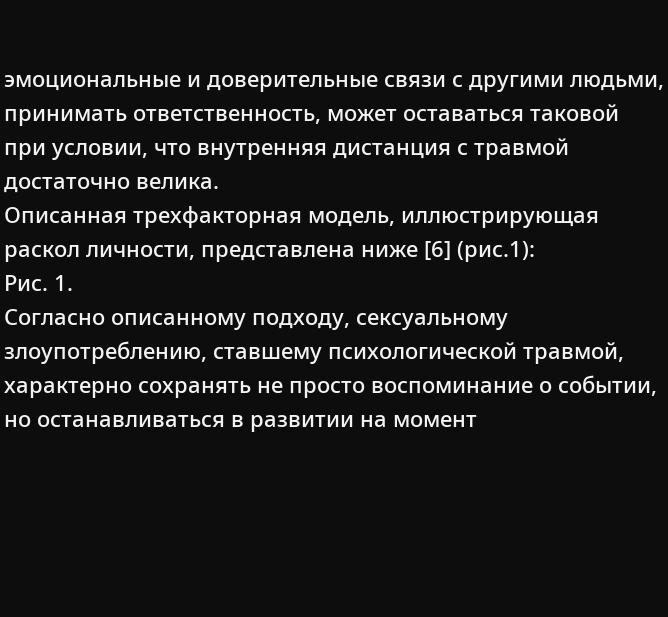эмоциональные и доверительные связи с другими людьми, принимать ответственность, может оставаться таковой при условии, что внутренняя дистанция с травмой достаточно велика.
Описанная трехфакторная модель, иллюстрирующая раскол личности, представлена ниже [6] (рис.1):
Рис. 1.
Согласно описанному подходу, сексуальному злоупотреблению, ставшему психологической травмой, характерно сохранять не просто воспоминание о событии, но останавливаться в развитии на момент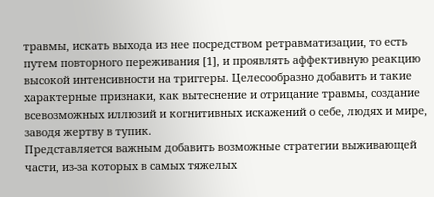травмы, искать выхода из нее посредством ретравматизации, то есть путем повторного переживания [1], и проявлять аффективную реакцию высокой интенсивности на триггеры. Целесообразно добавить и такие характерные признаки, как вытеснение и отрицание травмы, создание всевозможных иллюзий и когнитивных искажений о себе, людях и мире, заводя жертву в тупик.
Представляется важным добавить возможные стратегии выживающей части, из-за которых в самых тяжелых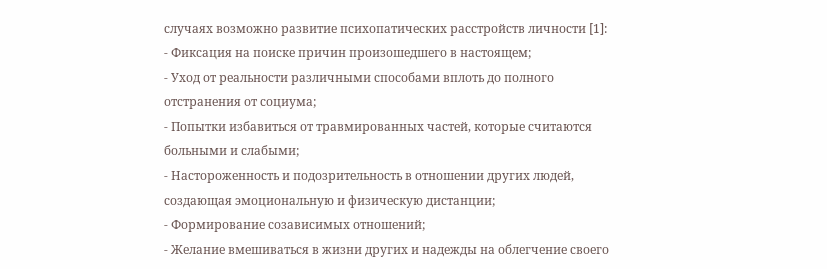случаях возможно развитие психопатических расстройств личности [1]:
- Фиксация на поиске причин произошедшего в настоящем;
- Уход от реальности различными способами вплоть до полного отстранения от социума;
- Попытки избавиться от травмированных частей, которые считаются больными и слабыми;
- Настороженность и подозрительность в отношении других людей, создающая эмоциональную и физическую дистанции;
- Формирование созависимых отношений;
- Желание вмешиваться в жизни других и надежды на облегчение своего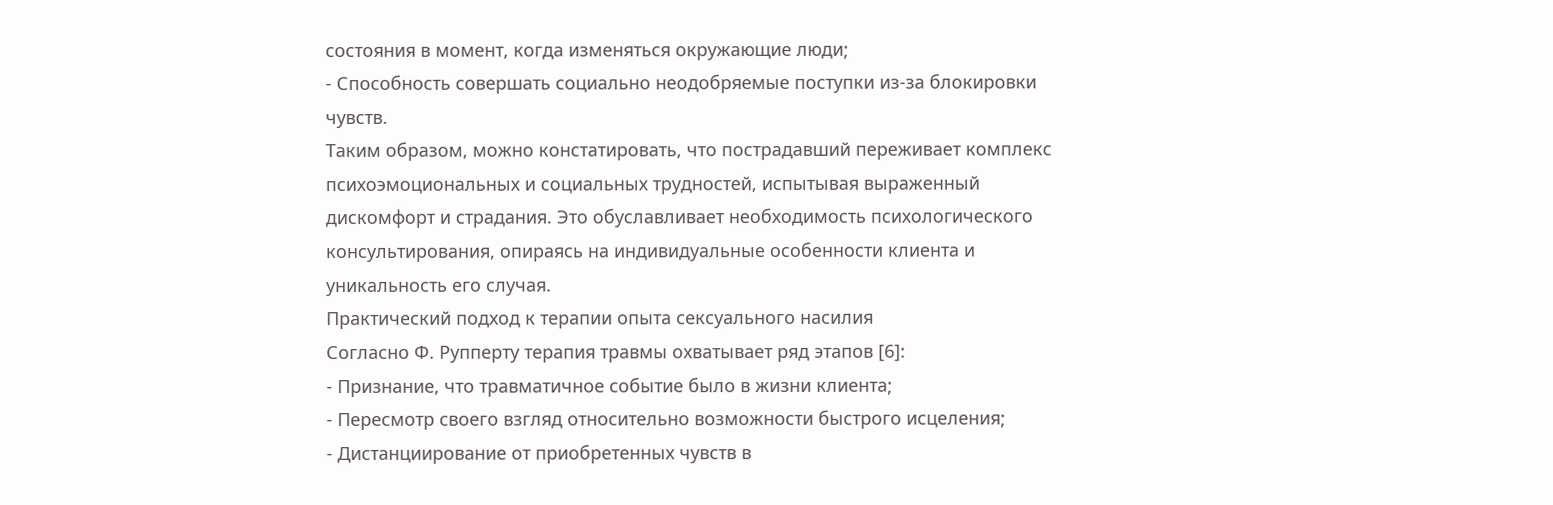состояния в момент, когда изменяться окружающие люди;
- Способность совершать социально неодобряемые поступки из-за блокировки чувств.
Таким образом, можно констатировать, что пострадавший переживает комплекс психоэмоциональных и социальных трудностей, испытывая выраженный дискомфорт и страдания. Это обуславливает необходимость психологического консультирования, опираясь на индивидуальные особенности клиента и уникальность его случая.
Практический подход к терапии опыта сексуального насилия
Согласно Ф. Рупперту терапия травмы охватывает ряд этапов [6]:
- Признание, что травматичное событие было в жизни клиента;
- Пересмотр своего взгляд относительно возможности быстрого исцеления;
- Дистанциирование от приобретенных чувств в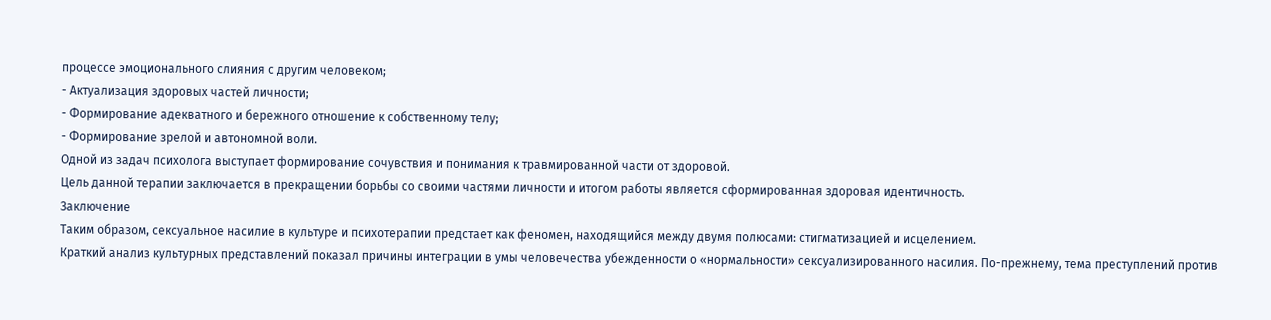процессе эмоционального слияния с другим человеком;
- Актуализация здоровых частей личности;
- Формирование адекватного и бережного отношение к собственному телу;
- Формирование зрелой и автономной воли.
Одной из задач психолога выступает формирование сочувствия и понимания к травмированной части от здоровой.
Цель данной терапии заключается в прекращении борьбы со своими частями личности и итогом работы является сформированная здоровая идентичность.
Заключение
Таким образом, сексуальное насилие в культуре и психотерапии предстает как феномен, находящийся между двумя полюсами: стигматизацией и исцелением.
Краткий анализ культурных представлений показал причины интеграции в умы человечества убежденности о «нормальности» сексуализированного насилия. По-прежнему, тема преступлений против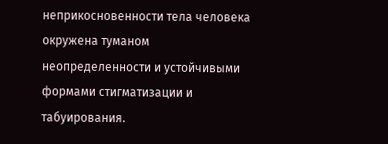неприкосновенности тела человека окружена туманом неопределенности и устойчивыми формами стигматизации и табуирования.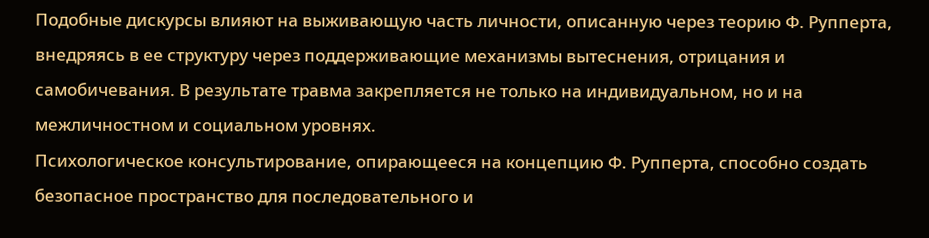Подобные дискурсы влияют на выживающую часть личности, описанную через теорию Ф. Рупперта, внедряясь в ее структуру через поддерживающие механизмы вытеснения, отрицания и самобичевания. В результате травма закрепляется не только на индивидуальном, но и на межличностном и социальном уровнях.
Психологическое консультирование, опирающееся на концепцию Ф. Рупперта, способно создать безопасное пространство для последовательного и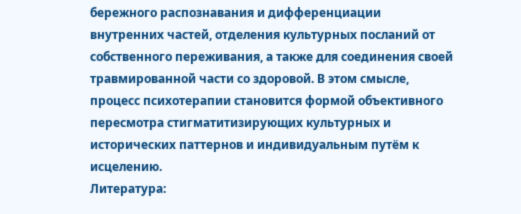бережного распознавания и дифференциации внутренних частей, отделения культурных посланий от собственного переживания, а также для соединения своей травмированной части со здоровой. В этом смысле, процесс психотерапии становится формой объективного пересмотра стигматитизирующих культурных и исторических паттернов и индивидуальным путём к исцелению.
Литература: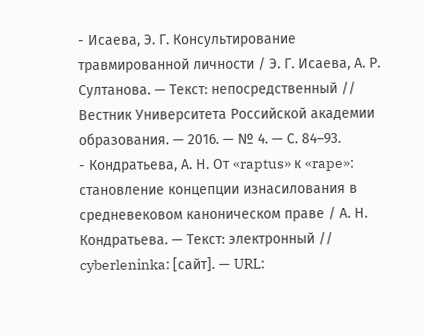- Исаева, Э. Г. Консультирование травмированной личности / Э. Г. Исаева, А. Р. Султанова. — Текст: непосредственный // Вестник Университета Российской академии образования. — 2016. — № 4. — С. 84–93.
- Кондратьева, А. Н. От «raptus» к «rape»: становление концепции изнасилования в средневековом каноническом праве / А. Н. Кондратьева. — Текст: электронный // cyberleninka: [сайт]. — URL: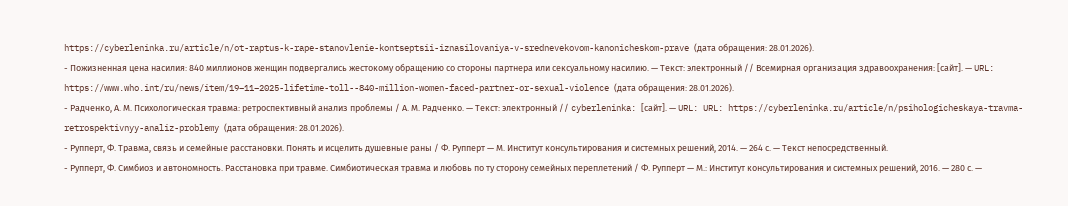https://cyberleninka.ru/article/n/ot-raptus-k-rape-stanovlenie-kontseptsii-iznasilovaniya-v-srednevekovom-kanonicheskom-prave (дата обращения: 28.01.2026).
- Пожизненная цена насилия: 840 миллионов женщин подвергались жестокому обращению со стороны партнера или сексуальному насилию. — Текст: электронный // Всемирная организация здравоохранения: [сайт]. — URL: https://www.who.int/ru/news/item/19–11–2025-lifetime-toll--840-million-women-faced-partner-or-sexual-violence (дата обращения: 28.01.2026).
- Радченко, А. М. Психологическая травма: ретроспективный анализ проблемы / А. М. Радченко. — Текст: электронный // cyberleninka: [сайт]. — URL: URL: https://cyberleninka.ru/article/n/psihologicheskaya-travma-retrospektivnyy-analiz-problemy (дата обращения: 28.01.2026).
- Рупперт, Ф. Травма, связь и семейные расстановки. Понять и исцелить душевные раны / Ф. Рупперт — М. Институт консультирования и системных решений, 2014. — 264 с. — Текст непосредственный.
- Рупперт, Ф. Симбиоз и автономность. Расстановка при травме. Симбиотическая травма и любовь по ту сторону семейных переплетений / Ф. Рупперт — М.: Институт консультирования и системных решений, 2016. — 280 с. —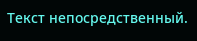Текст непосредственный.